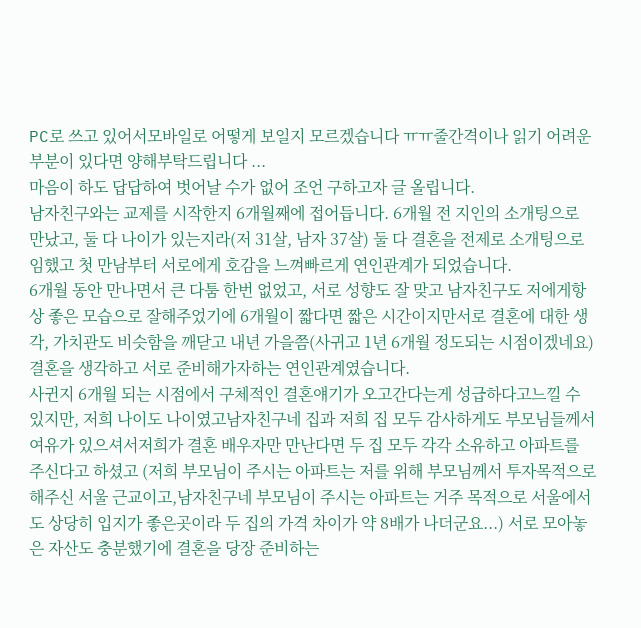PC로 쓰고 있어서모바일로 어떻게 보일지 모르겠습니다 ㅠㅠ줄간격이나 읽기 어려운 부분이 있다면 양해부탁드립니다 ...
마음이 하도 답답하여 벗어날 수가 없어 조언 구하고자 글 올립니다.
남자친구와는 교제를 시작한지 6개월째에 접어듭니다. 6개월 전 지인의 소개팅으로 만났고, 둘 다 나이가 있는지라(저 31살, 남자 37살) 둘 다 결혼을 전제로 소개팅으로 임했고 첫 만남부터 서로에게 호감을 느껴빠르게 연인관계가 되었습니다.
6개월 동안 만나면서 큰 다툼 한번 없었고, 서로 성향도 잘 맞고 남자친구도 저에게항상 좋은 모습으로 잘해주었기에 6개월이 짧다면 짧은 시간이지만서로 결혼에 대한 생각, 가치관도 비슷함을 깨닫고 내년 가을쯤(사귀고 1년 6개월 정도되는 시점이겠네요) 결혼을 생각하고 서로 준비해가자하는 연인관계였습니다.
사귄지 6개월 되는 시점에서 구체적인 결혼얘기가 오고간다는게 성급하다고느낄 수 있지만, 저희 나이도 나이였고남자친구네 집과 저희 집 모두 감사하게도 부모님들께서 여유가 있으셔서저희가 결혼 배우자만 만난다면 두 집 모두 각각 소유하고 아파트를 주신다고 하셨고 (저희 부모님이 주시는 아파트는 저를 위해 부모님께서 투자목적으로 해주신 서울 근교이고,남자친구네 부모님이 주시는 아파트는 거주 목적으로 서울에서도 상당히 입지가 좋은곳이라 두 집의 가격 차이가 약 8배가 나더군요...) 서로 모아놓은 자산도 충분했기에 결혼을 당장 준비하는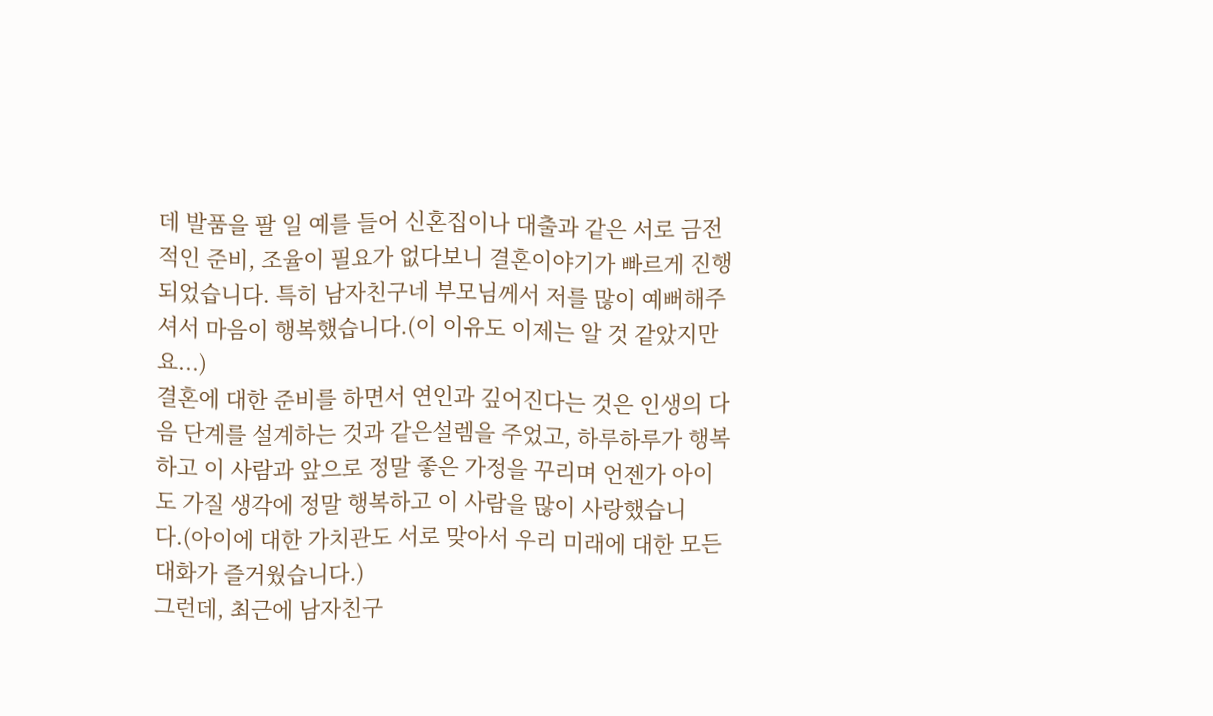데 발품을 팔 일 예를 들어 신혼집이나 대출과 같은 서로 금전적인 준비, 조율이 필요가 없다보니 결혼이야기가 빠르게 진행되었습니다. 특히 남자친구네 부모님께서 저를 많이 예뻐해주셔서 마음이 행복했습니다.(이 이유도 이제는 알 것 같았지만요...)
결혼에 대한 준비를 하면서 연인과 깊어진다는 것은 인생의 다음 단계를 설계하는 것과 같은설렘을 주었고, 하루하루가 행복하고 이 사람과 앞으로 정말 좋은 가정을 꾸리며 언젠가 아이도 가질 생각에 정말 행복하고 이 사람을 많이 사랑했습니다.(아이에 대한 가치관도 서로 맞아서 우리 미래에 대한 모든 대화가 즐거웠습니다.)
그런데, 최근에 남자친구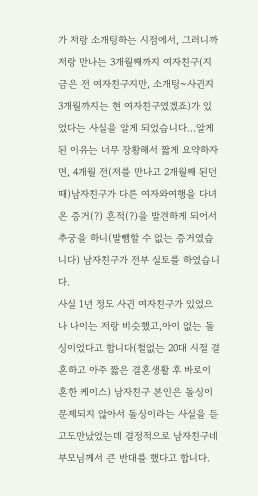가 저랑 소개팅하는 시점에서, 그러니까저랑 만나는 3개월째까지 여자친구(지금은 전 여자친구지만, 소개팅~사귄지 3개월까지는 현 여자친구였겠죠)가 있었다는 사실을 알게 되었습니다...알게 된 이유는 너무 장황해서 짧게 요약하자면, 4개월 전(저를 만나고 2개월째 된던 때)남자친구가 다른 여자와여행을 다녀온 증거(?) 흔적(?)을 발견하게 되어서추궁을 하니(발뺌할 수 없는 증거였습니다) 남자친구가 전부 실토를 하였습니다.
사실 1년 정도 사귄 여자친구가 있었으나 나이는 저랑 비슷했고,아이 없는 돌싱이었다고 합니다(철없는 20대 시절 결혼하고 아주 짧은 결혼생활 후 바로이혼한 케이스) 남자친구 본인은 돌싱이 문제되지 않아서 돌싱이라는 사실을 듣고도만났었는데 결정적으로 남자친구네 부모님께서 큰 반대를 했다고 합니다.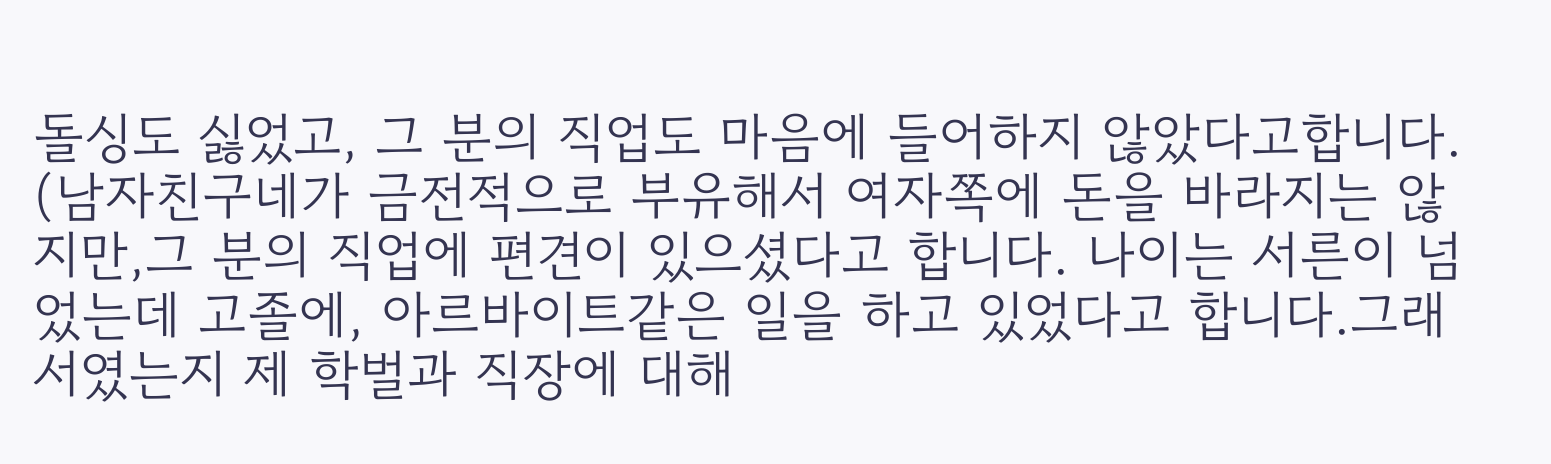돌싱도 싫었고, 그 분의 직업도 마음에 들어하지 않았다고합니다.
(남자친구네가 금전적으로 부유해서 여자쪽에 돈을 바라지는 않지만,그 분의 직업에 편견이 있으셨다고 합니다. 나이는 서른이 넘었는데 고졸에, 아르바이트같은 일을 하고 있었다고 합니다.그래서였는지 제 학벌과 직장에 대해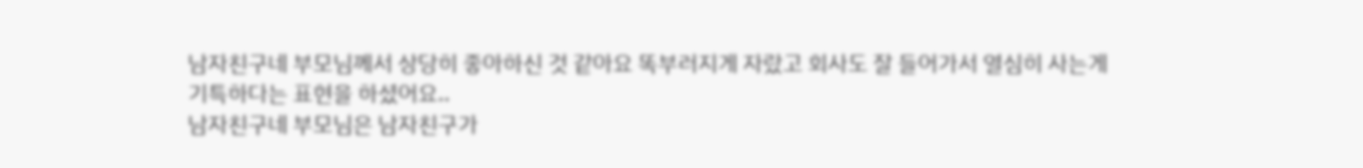남자친구네 부모님께서 상당히 좋아하신 것 같아요 똑부러지게 자랐고 회사도 잘 들어가서 열심히 사는게 기특하다는 표현을 하셨어요..
남자친구네 부모님은 남자친구가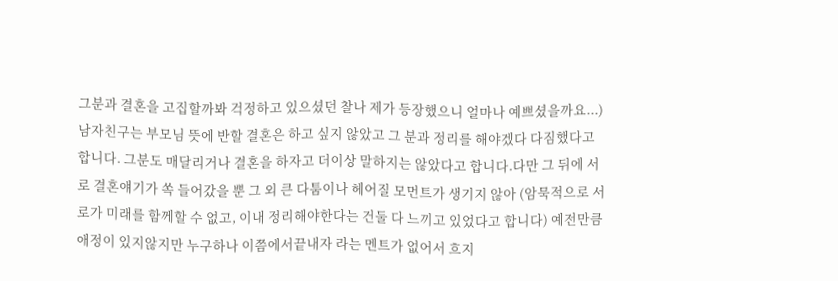그분과 결혼을 고집할까봐 걱정하고 있으셨던 찰나 제가 등장했으니 얼마나 예쁘셨을까요...)
남자친구는 부모님 뜻에 반할 결혼은 하고 싶지 않았고 그 분과 정리를 해야겠다 다짐했다고합니다. 그분도 매달리거나 결혼을 하자고 더이상 말하지는 않았다고 합니다.다만 그 뒤에 서로 결혼얘기가 쏙 들어갔을 뿐 그 외 큰 다툼이나 헤어질 모먼트가 생기지 않아 (암묵적으로 서로가 미래를 함께할 수 없고, 이내 정리해야한다는 건둘 다 느끼고 있었다고 합니다) 예전만큼 애정이 있지않지만 누구하나 이쯤에서끝내자 라는 멘트가 없어서 흐지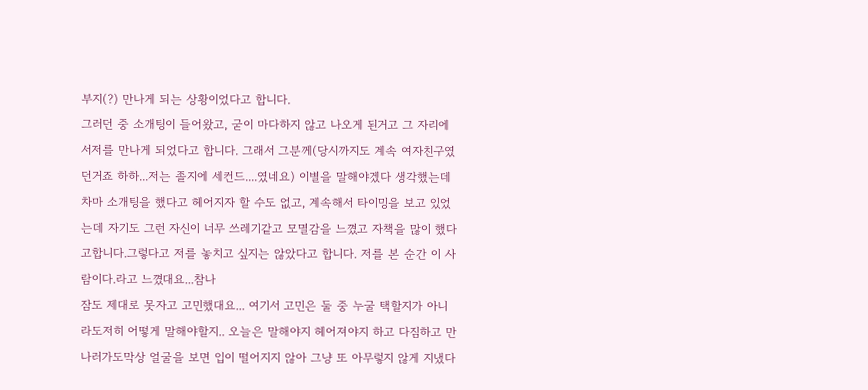부지(?) 만나게 되는 상황이었다고 합니다.
그러던 중 소개팅이 들어왔고, 굳이 마다하지 않고 나오게 된거고 그 자리에서저를 만나게 되었다고 합니다. 그래서 그분께(당시까지도 계속 여자친구였던거죠 하하...저는 졸지에 세컨드....였네요) 이별을 말해야겠다 생각했는데차마 소개팅을 했다고 헤어지자 할 수도 없고, 계속해서 타이밍을 보고 있었는데 자기도 그런 자신이 너무 쓰레기같고 모멸감을 느꼈고 자책을 많이 했다고합니다.그렇다고 저를 놓치고 싶지는 않았다고 합니다. 저를 본 순간 이 사람이다.라고 느꼈대요...참나
잠도 제대로 못자고 고민했대요... 여기서 고민은 둘 중 누굴 택할지가 아니라도저히 어떻게 말해야할지.. 오늘은 말해야지 헤어져야지 하고 다짐하고 만나러가도막상 얼굴을 보면 입이 떨어지지 않아 그냥 또 아무렇지 않게 지냈다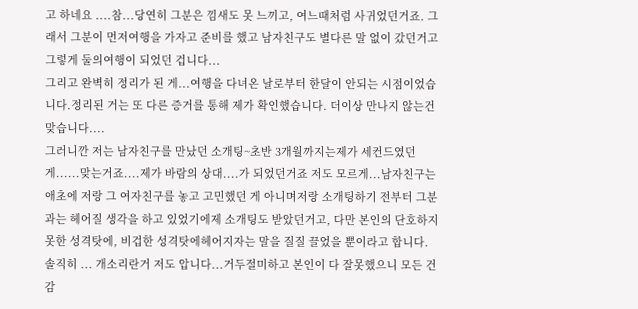고 하네요 ....참...당연히 그분은 낌새도 못 느끼고, 여느때처럼 사귀었던거죠. 그래서 그분이 먼저여행을 가자고 준비를 했고 남자친구도 별다른 말 없이 갔던거고 그렇게 둘의여행이 되었던 겁니다...
그리고 완벽히 정리가 된 게...여행을 다녀온 날로부터 한달이 안되는 시점이었습니다.정리된 거는 또 다른 증거를 통해 제가 확인했습니다. 더이상 만나지 않는건 맞습니다....
그러니깐 저는 남자친구를 만났던 소개팅~초반 3개월까지는제가 세컨드였던게......맞는거죠....제가 바람의 상대....가 되었던거죠 저도 모르게...남자친구는 애초에 저랑 그 여자친구를 놓고 고민했던 게 아니며저랑 소개팅하기 전부터 그분과는 헤어질 생각을 하고 있었기에제 소개팅도 받았던거고, 다만 본인의 단호하지 못한 성격탓에, 비겁한 성격탓에헤어지자는 말을 질질 끌었을 뿐이라고 합니다. 솔직히 ... 개소리란거 저도 압니다...거두절미하고 본인이 다 잘못했으니 모든 건 감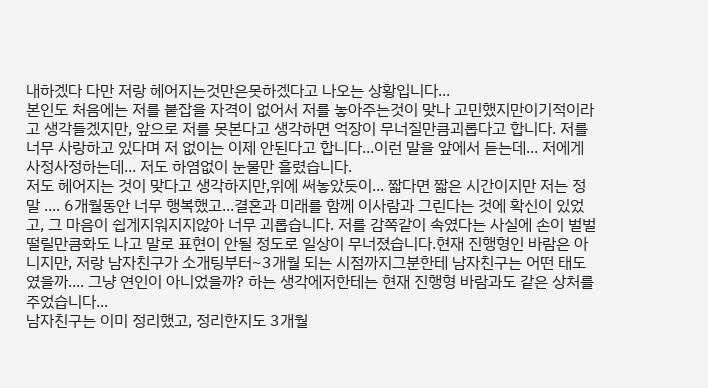내하겠다 다만 저랑 헤어지는것만은못하겠다고 나오는 상황입니다...
본인도 처음에는 저를 붙잡을 자격이 없어서 저를 놓아주는것이 맞나 고민했지만이기적이라고 생각들겠지만, 앞으로 저를 못본다고 생각하면 억장이 무너질만큼괴롭다고 합니다. 저를 너무 사랑하고 있다며 저 없이는 이제 안된다고 합니다...이런 말을 앞에서 듣는데... 저에게 사정사정하는데... 저도 하염없이 눈물만 흘렸습니다.
저도 헤어지는 것이 맞다고 생각하지만,위에 써놓았듯이... 짧다면 짧은 시간이지만 저는 정말 .... 6개월동안 너무 행복했고...결혼과 미래를 함께 이사람과 그린다는 것에 확신이 있었고, 그 마음이 쉽게지워지지않아 너무 괴롭습니다. 저를 감쪽같이 속였다는 사실에 손이 벌벌 떨릴만큼화도 나고 말로 표현이 안될 정도로 일상이 무너졌습니다.현재 진행형인 바람은 아니지만, 저랑 남자친구가 소개팅부터~3개월 되는 시점까지그분한테 남자친구는 어떤 태도였을까.... 그냥 연인이 아니었을까? 하는 생각에저한테는 현재 진행형 바람과도 같은 상처를 주었습니다...
남자친구는 이미 정리했고, 정리한지도 3개월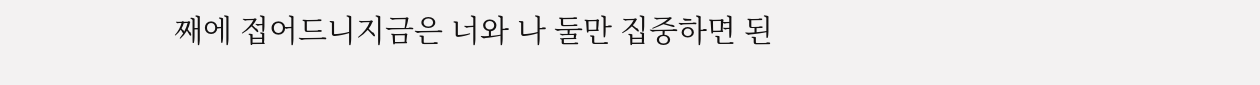째에 접어드니지금은 너와 나 둘만 집중하면 된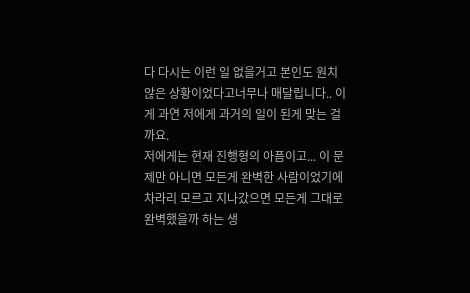다 다시는 이런 일 없을거고 본인도 원치 않은 상황이었다고너무나 매달립니다.. 이게 과연 저에게 과거의 일이 된게 맞는 걸까요.
저에게는 현재 진행형의 아픔이고... 이 문제만 아니면 모든게 완벽한 사람이었기에차라리 모르고 지나갔으면 모든게 그대로 완벽했을까 하는 생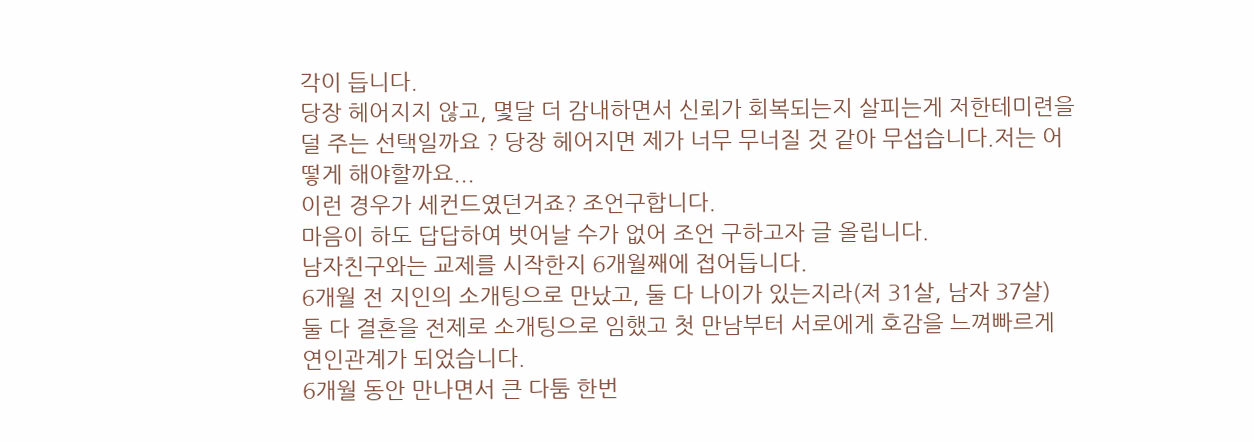각이 듭니다.
당장 헤어지지 않고, 몇달 더 감내하면서 신뢰가 회복되는지 살피는게 저한테미련을 덜 주는 선택일까요 ? 당장 헤어지면 제가 너무 무너질 것 같아 무섭습니다.저는 어떻게 해야할까요...
이런 경우가 세컨드였던거죠? 조언구합니다.
마음이 하도 답답하여 벗어날 수가 없어 조언 구하고자 글 올립니다.
남자친구와는 교제를 시작한지 6개월째에 접어듭니다.
6개월 전 지인의 소개팅으로 만났고, 둘 다 나이가 있는지라(저 31살, 남자 37살)
둘 다 결혼을 전제로 소개팅으로 임했고 첫 만남부터 서로에게 호감을 느껴빠르게 연인관계가 되었습니다.
6개월 동안 만나면서 큰 다툼 한번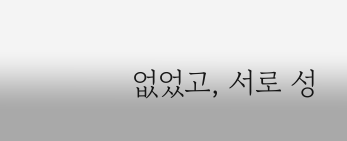없었고, 서로 성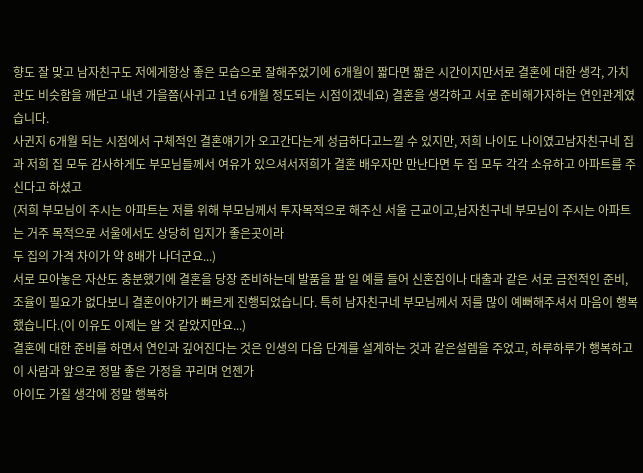향도 잘 맞고 남자친구도 저에게항상 좋은 모습으로 잘해주었기에 6개월이 짧다면 짧은 시간이지만서로 결혼에 대한 생각, 가치관도 비슷함을 깨닫고 내년 가을쯤(사귀고 1년 6개월 정도되는 시점이겠네요) 결혼을 생각하고 서로 준비해가자하는 연인관계였습니다.
사귄지 6개월 되는 시점에서 구체적인 결혼얘기가 오고간다는게 성급하다고느낄 수 있지만, 저희 나이도 나이였고남자친구네 집과 저희 집 모두 감사하게도 부모님들께서 여유가 있으셔서저희가 결혼 배우자만 만난다면 두 집 모두 각각 소유하고 아파트를 주신다고 하셨고
(저희 부모님이 주시는 아파트는 저를 위해 부모님께서 투자목적으로 해주신 서울 근교이고,남자친구네 부모님이 주시는 아파트는 거주 목적으로 서울에서도 상당히 입지가 좋은곳이라
두 집의 가격 차이가 약 8배가 나더군요...)
서로 모아놓은 자산도 충분했기에 결혼을 당장 준비하는데 발품을 팔 일 예를 들어 신혼집이나 대출과 같은 서로 금전적인 준비, 조율이 필요가 없다보니 결혼이야기가 빠르게 진행되었습니다. 특히 남자친구네 부모님께서 저를 많이 예뻐해주셔서 마음이 행복했습니다.(이 이유도 이제는 알 것 같았지만요...)
결혼에 대한 준비를 하면서 연인과 깊어진다는 것은 인생의 다음 단계를 설계하는 것과 같은설렘을 주었고, 하루하루가 행복하고 이 사람과 앞으로 정말 좋은 가정을 꾸리며 언젠가
아이도 가질 생각에 정말 행복하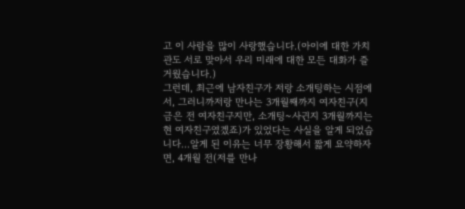고 이 사람을 많이 사랑했습니다.(아이에 대한 가치관도 서로 맞아서 우리 미래에 대한 모든 대화가 즐거웠습니다.)
그런데, 최근에 남자친구가 저랑 소개팅하는 시점에서, 그러니까저랑 만나는 3개월째까지 여자친구(지금은 전 여자친구지만, 소개팅~사귄지 3개월까지는
현 여자친구였겠죠)가 있었다는 사실을 알게 되었습니다...알게 된 이유는 너무 장황해서 짧게 요약하자면, 4개월 전(저를 만나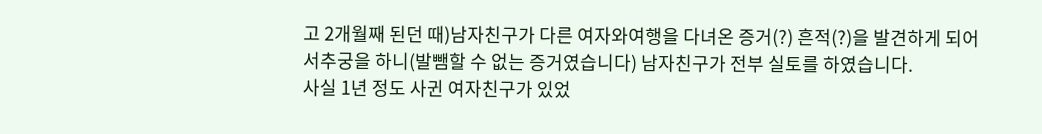고 2개월째 된던 때)남자친구가 다른 여자와여행을 다녀온 증거(?) 흔적(?)을 발견하게 되어서추궁을 하니(발뺌할 수 없는 증거였습니다) 남자친구가 전부 실토를 하였습니다.
사실 1년 정도 사귄 여자친구가 있었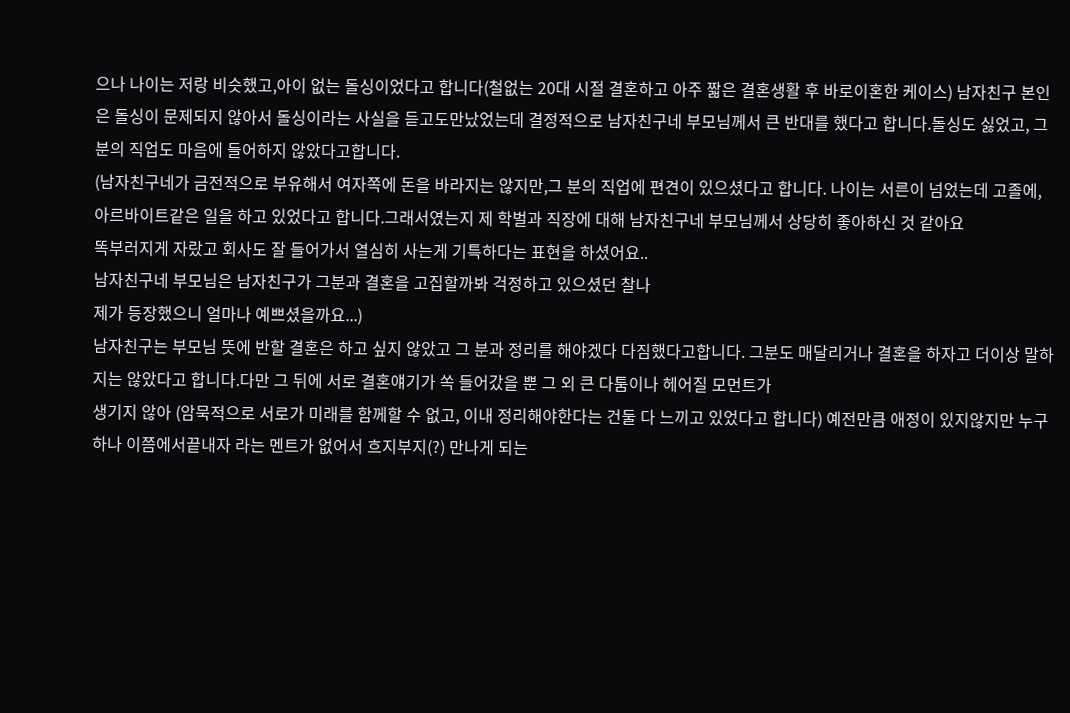으나 나이는 저랑 비슷했고,아이 없는 돌싱이었다고 합니다(철없는 20대 시절 결혼하고 아주 짧은 결혼생활 후 바로이혼한 케이스) 남자친구 본인은 돌싱이 문제되지 않아서 돌싱이라는 사실을 듣고도만났었는데 결정적으로 남자친구네 부모님께서 큰 반대를 했다고 합니다.돌싱도 싫었고, 그 분의 직업도 마음에 들어하지 않았다고합니다.
(남자친구네가 금전적으로 부유해서 여자쪽에 돈을 바라지는 않지만,그 분의 직업에 편견이 있으셨다고 합니다. 나이는 서른이 넘었는데 고졸에, 아르바이트같은 일을 하고 있었다고 합니다.그래서였는지 제 학벌과 직장에 대해 남자친구네 부모님께서 상당히 좋아하신 것 같아요
똑부러지게 자랐고 회사도 잘 들어가서 열심히 사는게 기특하다는 표현을 하셨어요..
남자친구네 부모님은 남자친구가 그분과 결혼을 고집할까봐 걱정하고 있으셨던 찰나
제가 등장했으니 얼마나 예쁘셨을까요...)
남자친구는 부모님 뜻에 반할 결혼은 하고 싶지 않았고 그 분과 정리를 해야겠다 다짐했다고합니다. 그분도 매달리거나 결혼을 하자고 더이상 말하지는 않았다고 합니다.다만 그 뒤에 서로 결혼얘기가 쏙 들어갔을 뿐 그 외 큰 다툼이나 헤어질 모먼트가
생기지 않아 (암묵적으로 서로가 미래를 함께할 수 없고, 이내 정리해야한다는 건둘 다 느끼고 있었다고 합니다) 예전만큼 애정이 있지않지만 누구하나 이쯤에서끝내자 라는 멘트가 없어서 흐지부지(?) 만나게 되는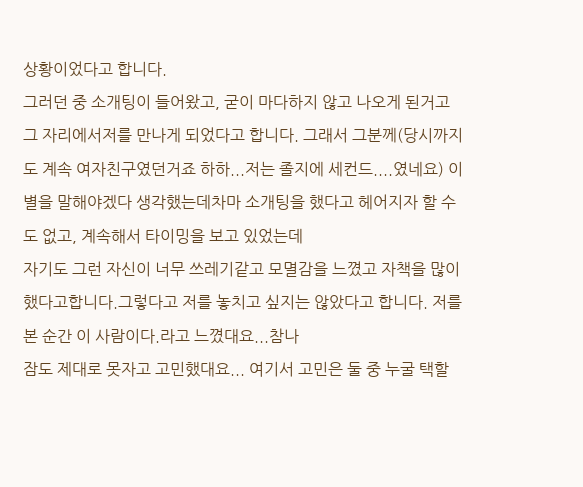상황이었다고 합니다.
그러던 중 소개팅이 들어왔고, 굳이 마다하지 않고 나오게 된거고 그 자리에서저를 만나게 되었다고 합니다. 그래서 그분께(당시까지도 계속 여자친구였던거죠 하하...저는 졸지에 세컨드....였네요) 이별을 말해야겠다 생각했는데차마 소개팅을 했다고 헤어지자 할 수도 없고, 계속해서 타이밍을 보고 있었는데
자기도 그런 자신이 너무 쓰레기같고 모멸감을 느꼈고 자책을 많이 했다고합니다.그렇다고 저를 놓치고 싶지는 않았다고 합니다. 저를 본 순간 이 사람이다.라고 느꼈대요...참나
잠도 제대로 못자고 고민했대요... 여기서 고민은 둘 중 누굴 택할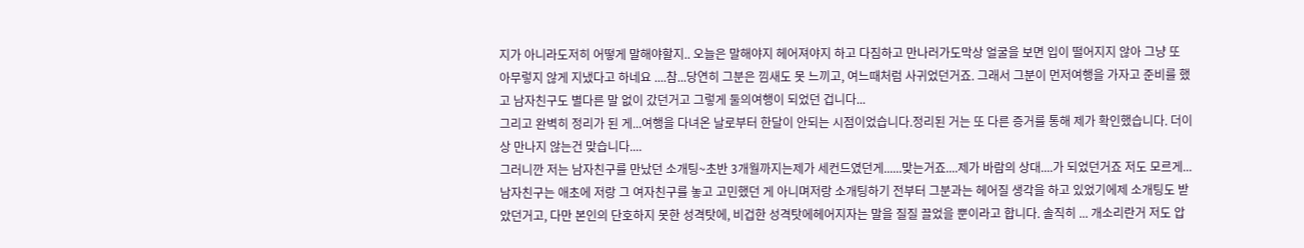지가 아니라도저히 어떻게 말해야할지.. 오늘은 말해야지 헤어져야지 하고 다짐하고 만나러가도막상 얼굴을 보면 입이 떨어지지 않아 그냥 또 아무렇지 않게 지냈다고 하네요 ....참...당연히 그분은 낌새도 못 느끼고, 여느때처럼 사귀었던거죠. 그래서 그분이 먼저여행을 가자고 준비를 했고 남자친구도 별다른 말 없이 갔던거고 그렇게 둘의여행이 되었던 겁니다...
그리고 완벽히 정리가 된 게...여행을 다녀온 날로부터 한달이 안되는 시점이었습니다.정리된 거는 또 다른 증거를 통해 제가 확인했습니다. 더이상 만나지 않는건 맞습니다....
그러니깐 저는 남자친구를 만났던 소개팅~초반 3개월까지는제가 세컨드였던게......맞는거죠....제가 바람의 상대....가 되었던거죠 저도 모르게...남자친구는 애초에 저랑 그 여자친구를 놓고 고민했던 게 아니며저랑 소개팅하기 전부터 그분과는 헤어질 생각을 하고 있었기에제 소개팅도 받았던거고, 다만 본인의 단호하지 못한 성격탓에, 비겁한 성격탓에헤어지자는 말을 질질 끌었을 뿐이라고 합니다. 솔직히 ... 개소리란거 저도 압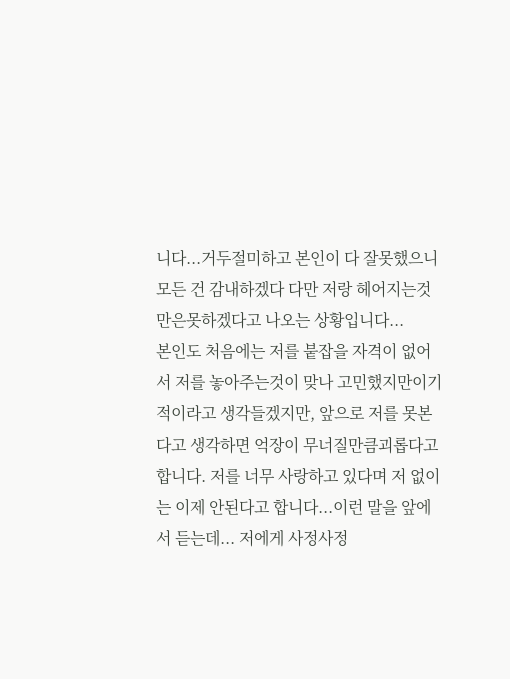니다...거두절미하고 본인이 다 잘못했으니 모든 건 감내하겠다 다만 저랑 헤어지는것만은못하겠다고 나오는 상황입니다...
본인도 처음에는 저를 붙잡을 자격이 없어서 저를 놓아주는것이 맞나 고민했지만이기적이라고 생각들겠지만, 앞으로 저를 못본다고 생각하면 억장이 무너질만큼괴롭다고 합니다. 저를 너무 사랑하고 있다며 저 없이는 이제 안된다고 합니다...이런 말을 앞에서 듣는데... 저에게 사정사정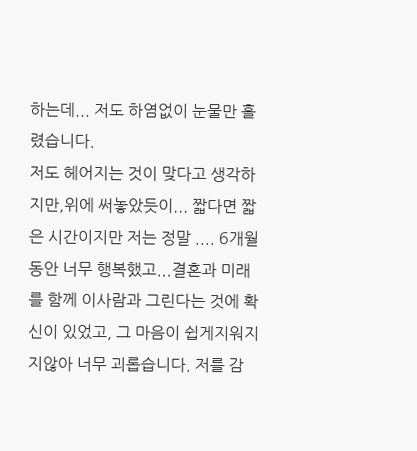하는데... 저도 하염없이 눈물만 흘렸습니다.
저도 헤어지는 것이 맞다고 생각하지만,위에 써놓았듯이... 짧다면 짧은 시간이지만 저는 정말 .... 6개월동안 너무 행복했고...결혼과 미래를 함께 이사람과 그린다는 것에 확신이 있었고, 그 마음이 쉽게지워지지않아 너무 괴롭습니다. 저를 감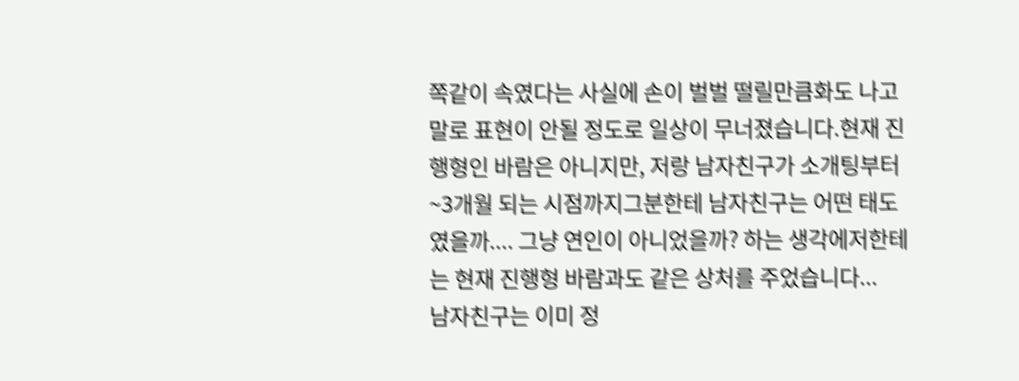쪽같이 속였다는 사실에 손이 벌벌 떨릴만큼화도 나고 말로 표현이 안될 정도로 일상이 무너졌습니다.현재 진행형인 바람은 아니지만, 저랑 남자친구가 소개팅부터~3개월 되는 시점까지그분한테 남자친구는 어떤 태도였을까.... 그냥 연인이 아니었을까? 하는 생각에저한테는 현재 진행형 바람과도 같은 상처를 주었습니다...
남자친구는 이미 정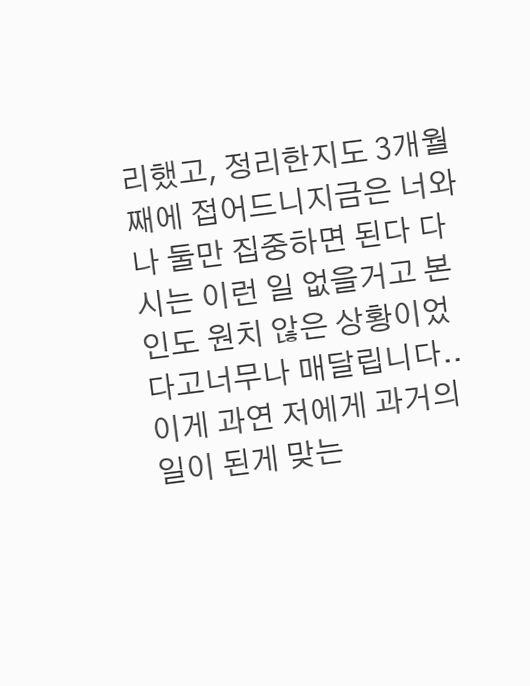리했고, 정리한지도 3개월째에 접어드니지금은 너와 나 둘만 집중하면 된다 다시는 이런 일 없을거고 본인도 원치 않은 상황이었다고너무나 매달립니다.. 이게 과연 저에게 과거의 일이 된게 맞는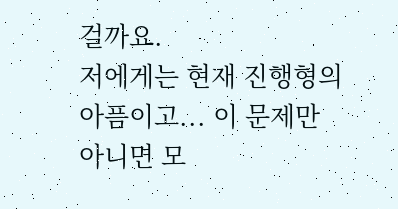걸까요.
저에게는 현재 진행형의 아픔이고... 이 문제만 아니면 모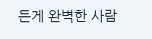든게 완벽한 사람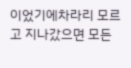이었기에차라리 모르고 지나갔으면 모든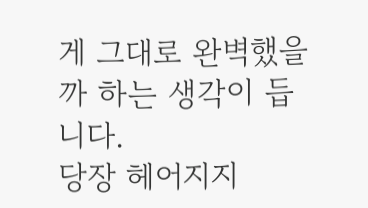게 그대로 완벽했을까 하는 생각이 듭니다.
당장 헤어지지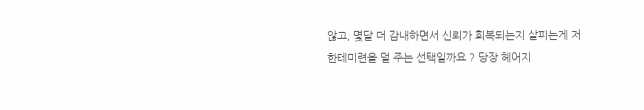않고, 몇달 더 감내하면서 신뢰가 회복되는지 살피는게 저한테미련을 덜 주는 선택일까요 ? 당장 헤어지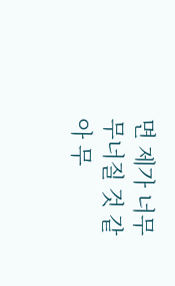면 제가 너무 무너질 것 같아 무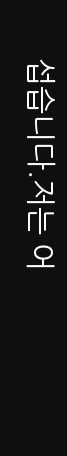섭습니다.저는 어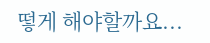떻게 해야할까요...